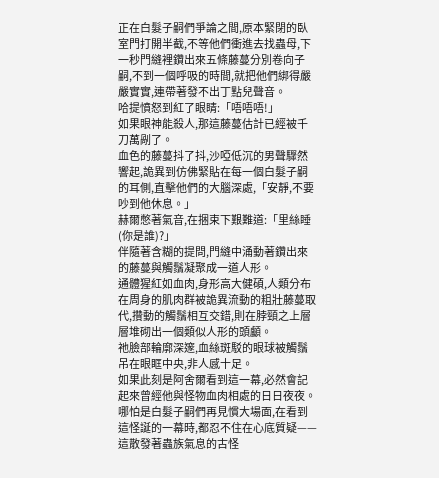正在白髮子嗣們爭論之間,原本緊閉的臥室門打開半截,不等他們衝進去找蟲母,下一秒門縫裡鑽出來五條藤蔓分別卷向子嗣,不到一個呼吸的時間,就把他們綁得嚴嚴實實,連帶著發不出丁點兒聲音。
哈提憤怒到紅了眼睛:「唔唔唔!」
如果眼神能殺人,那這藤蔓估計已經被千刀萬剮了。
血色的藤蔓抖了抖,沙啞低沉的男聲驟然響起,詭異到仿佛緊貼在每一個白髮子嗣的耳側,直擊他們的大腦深處,「安靜,不要吵到他休息。」
赫爾憋著氣音,在捆束下艱難道:「里絲睡(你是誰)?」
伴隨著含糊的提問,門縫中涌動著鑽出來的藤蔓與觸鬚凝聚成一道人形。
通體猩紅如血肉,身形高大健碩,人類分布在周身的肌肉群被詭異流動的粗壯藤蔓取代,攢動的觸鬚相互交錯,則在脖頸之上層層堆砌出一個類似人形的頭顱。
祂臉部輪廓深邃,血絲斑駁的眼球被觸鬚吊在眼眶中央,非人感十足。
如果此刻是阿舍爾看到這一幕,必然會記起來曾經他與怪物血肉相處的日日夜夜。
哪怕是白髮子嗣們再見慣大場面,在看到這怪誕的一幕時,都忍不住在心底質疑——這散發著蟲族氣息的古怪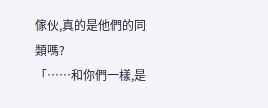傢伙,真的是他們的同類嗎?
「……和你們一樣,是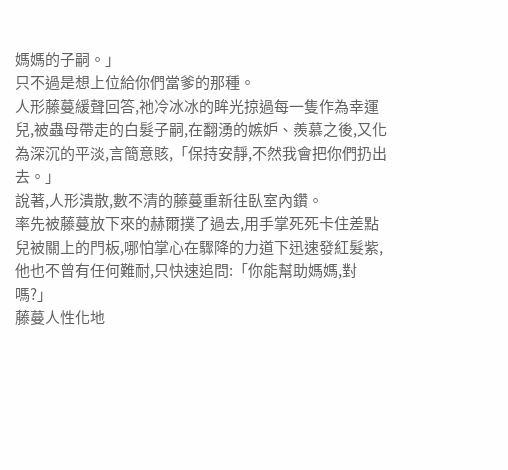媽媽的子嗣。」
只不過是想上位給你們當爹的那種。
人形藤蔓緩聲回答,祂冷冰冰的眸光掠過每一隻作為幸運兒,被蟲母帶走的白髮子嗣,在翻湧的嫉妒、羨慕之後,又化為深沉的平淡,言簡意賅,「保持安靜,不然我會把你們扔出去。」
說著,人形潰散,數不清的藤蔓重新往臥室內鑽。
率先被藤蔓放下來的赫爾撲了過去,用手掌死死卡住差點兒被關上的門板,哪怕掌心在驟降的力道下迅速發紅髮紫,他也不曾有任何難耐,只快速追問:「你能幫助媽媽,對嗎?」
藤蔓人性化地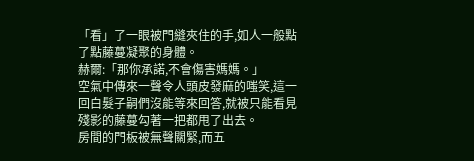「看」了一眼被門縫夾住的手,如人一般點了點藤蔓凝聚的身體。
赫爾:「那你承諾,不會傷害媽媽。」
空氣中傳來一聲令人頭皮發麻的嗤笑,這一回白髮子嗣們沒能等來回答,就被只能看見殘影的藤蔓勾著一把都甩了出去。
房間的門板被無聲關緊,而五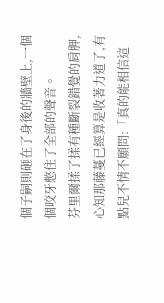個子嗣則砸在了身後的牆壁上,一個個咬牙憋住了全部的聲音。
芬里爾揉了揉有種斷裂錯覺的肩胛,心知那藤蔓已經算是收著力道了,有點兒不情不願問:「真的能相信這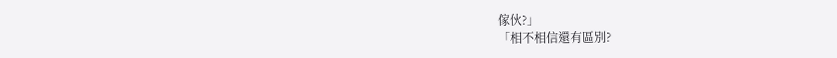傢伙?」
「相不相信還有區別?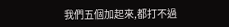我們五個加起來,都打不過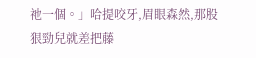祂一個。」哈提咬牙,眉眼森然,那股狠勁兒就差把藤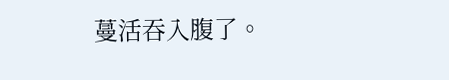蔓活吞入腹了。